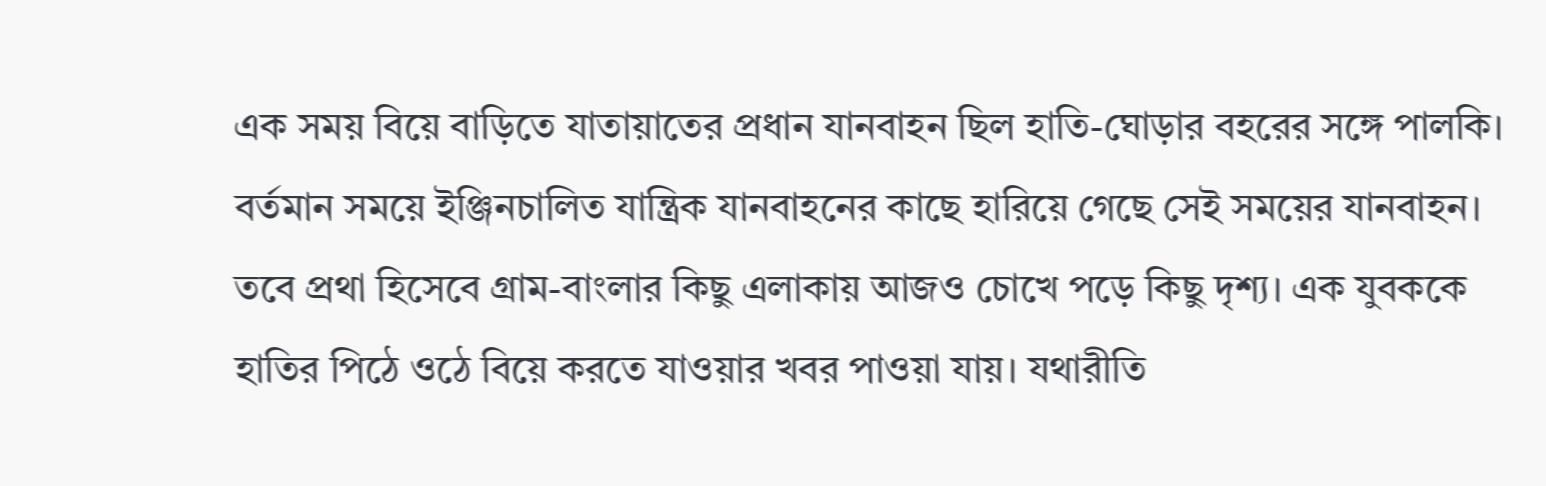এক সময় বিয়ে বাড়িতে যাতায়াতের প্রধান যানবাহন ছিল হাতি-ঘোড়ার বহরের সঙ্গে পালকি। বর্তমান সময়ে ইঞ্জিনচালিত যান্ত্রিক যানবাহনের কাছে হারিয়ে গেছে সেই সময়ের যানবাহন। তবে প্রথা হিসেবে গ্রাম-বাংলার কিছু এলাকায় আজও চোখে পড়ে কিছু দৃশ্য। এক যুবককে হাতির পিঠে ওঠে বিয়ে করতে যাওয়ার খবর পাওয়া যায়। যথারীতি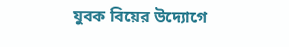যুবক বিয়ের উদ্যোগে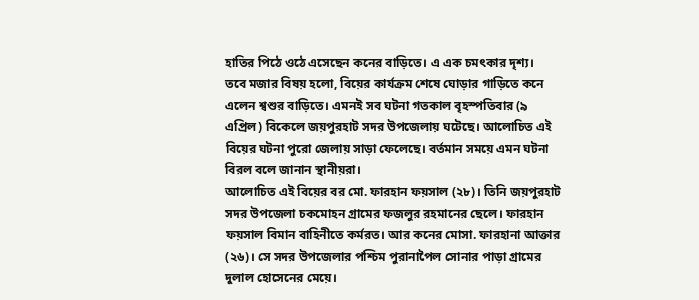হাতির পিঠে ওঠে এসেছেন কনের বাড়িতে। এ এক চমৎকার দৃশ্য।
তবে মজার বিষয় হলো, বিয়ের কার্যক্রম শেষে ঘোড়ার গাড়িতে কনে এলেন শ্বশুর বাড়িতে। এমনই সব ঘটনা গতকাল বৃহস্পতিবার (৯ এপ্রিল) বিকেলে জয়পুরহাট সদর উপজেলায় ঘটেছে। আলোচিত এই বিয়ের ঘটনা পুরো জেলায় সাড়া ফেলেছে। বর্তমান সময়ে এমন ঘটনা বিরল বলে জানান স্থানীয়রা।
আলোচিত এই বিয়ের বর মো. ফারহান ফয়সাল (২৮)। তিনি জয়পুরহাট সদর উপজেলা চকমোহন গ্রামের ফজলুর রহমানের ছেলে। ফারহান ফয়সাল বিমান বাহিনীতে কর্মরত। আর কনের মোসা. ফারহানা আক্তার (২৬)। সে সদর উপজেলার পশ্চিম পুরানাপৈল সোনার পাড়া গ্রামের দুলাল হোসেনের মেয়ে।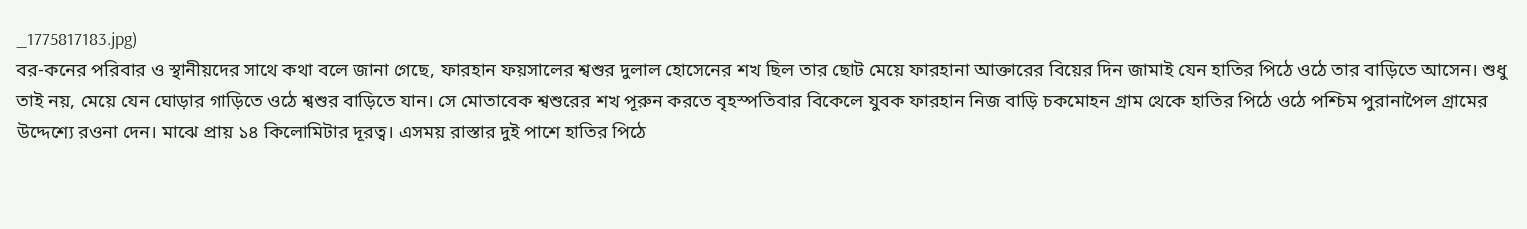_1775817183.jpg)
বর-কনের পরিবার ও স্থানীয়দের সাথে কথা বলে জানা গেছে, ফারহান ফয়সালের শ্বশুর দুলাল হোসেনের শখ ছিল তার ছোট মেয়ে ফারহানা আক্তারের বিয়ের দিন জামাই যেন হাতির পিঠে ওঠে তার বাড়িতে আসেন। শুধু তাই নয়, মেয়ে যেন ঘোড়ার গাড়িতে ওঠে শ্বশুর বাড়িতে যান। সে মোতাবেক শ্বশুরের শখ পূরুন করতে বৃহস্পতিবার বিকেলে যুবক ফারহান নিজ বাড়ি চকমোহন গ্রাম থেকে হাতির পিঠে ওঠে পশ্চিম পুরানাপৈল গ্রামের উদ্দেশ্যে রওনা দেন। মাঝে প্রায় ১৪ কিলোমিটার দূরত্ব। এসময় রাস্তার দুই পাশে হাতির পিঠে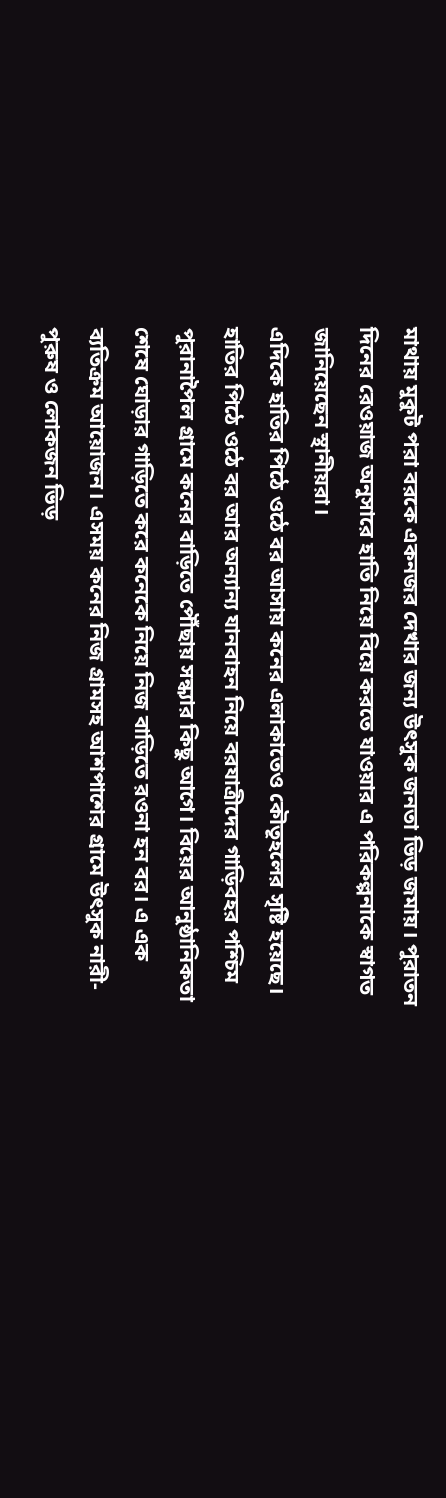মাথায় মুকুট পরা বরকে একনজর দেখার জন্য উৎসুক জনতা ভিড় জমায়। পুরাতন দিনের রেওয়াজ অনুসারে হাতি নিয়ে বিয়ে করতে যাওয়ার এ পরিকল্পনাকে স্বাগত জানিয়েছেন স্থানীয়রা।
এদিকে হাতির পিঠে ওঠে বর আসায় কনের এলাকাতেও কৌতূহলের সৃষ্টি হয়েছে। হাতির পিঠে ওঠে বর আর অন্যান্য যানবাহন নিয়ে বরযাত্রীদের গাড়িবহর পশ্চিম পুরানাপৈল গ্রামে কনের বাড়িতে পৌঁছায় সন্ধ্যার কিছু আগে। বিয়ের আনুষ্ঠানিকতা শেষে ঘোড়ার গাড়িতে করে কনেকে নিয়ে নিজ বাড়িতে রওনা হন বর। এ এক ব্যতিক্রম আয়োজন। এসময় কনের নিজ গ্রামসহ আশপাশের গ্রামে উৎসুক নারী-পুরুষ ও লোকজন ভিড়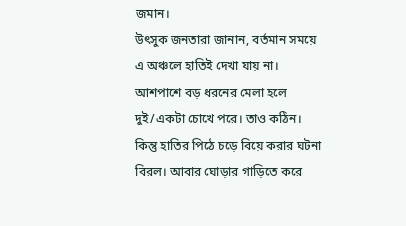জমান।
উৎসুক জনতারা জানান, বর্তমান সময়ে এ অঞ্চলে হাতিই দেখা যায় না। আশপাশে বড় ধরনের মেলা হলে দুই/একটা চোখে পরে। তাও কঠিন। কিন্তু হাতির পিঠে চড়ে বিয়ে করার ঘটনা বিরল। আবার ঘোড়ার গাড়িতে করে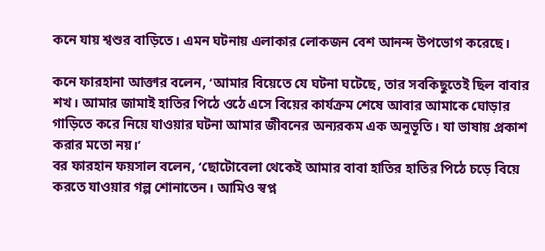কনে যায় শ্বশুর বাড়িতে। এমন ঘটনায় এলাকার লোকজন বেশ আনন্দ উপভোগ করেছে।

কনে ফারহানা আক্তার বলেন, ‘আমার বিয়েতে যে ঘটনা ঘটেছে, তার সবকিছুতেই ছিল বাবার শখ। আমার জামাই হাতির পিঠে ওঠে এসে বিয়ের কার্যক্রম শেষে আবার আমাকে ঘোড়ার গাড়িতে করে নিয়ে যাওয়ার ঘটনা আমার জীবনের অন্যরকম এক অনুভূতি। যা ভাষায় প্রকাশ করার মতো নয়।’
বর ফারহান ফয়সাল বলেন, ‘ছোটোবেলা থেকেই আমার বাবা হাতির হাতির পিঠে চড়ে বিয়ে করতে যাওয়ার গল্প শোনাতেন। আমিও স্বপ্ন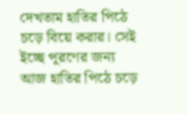দেখতাম হাতির পিঠে চড়ে বিয়ে করার। সেই ইচ্ছে পূরণের জন্য আজ হাতির পিঠে চড়ে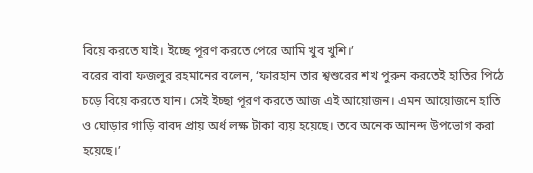বিয়ে করতে যাই। ইচ্ছে পূরণ করতে পেরে আমি খুব খুশি।’
বরের বাবা ফজলুর রহমানের বলেন, ‘ফারহান তার শ্বশুরের শখ পুরুন করতেই হাতির পিঠে চড়ে বিয়ে করতে যান। সেই ইচ্ছা পূরণ করতে আজ এই আয়োজন। এমন আয়োজনে হাতি ও ঘোড়ার গাড়ি বাবদ প্রায় অর্ধ লক্ষ টাকা ব্যয় হয়েছে। তবে অনেক আনন্দ উপভোগ করা হয়েছে।’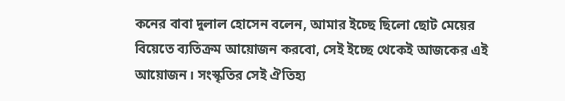কনের বাবা দুলাল হোসেন বলেন, আমার ইচ্ছে ছিলো ছোট মেয়ের বিয়েতে ব্যতিক্রম আয়োজন করবো, সেই ইচ্ছে থেকেই আজকের এই আয়োজন। সংস্কৃতির সেই ঐতিহ্য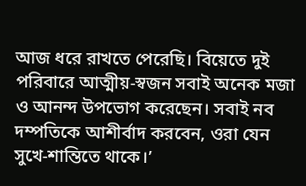আজ ধরে রাখতে পেরেছি। বিয়েতে দুই পরিবারে আত্মীয়-স্বজন সবাই অনেক মজা ও আনন্দ উপভোগ করেছেন। সবাই নব দম্পতিকে আশীর্বাদ করবেন, ওরা যেন সুখে-শান্তিতে থাকে।’